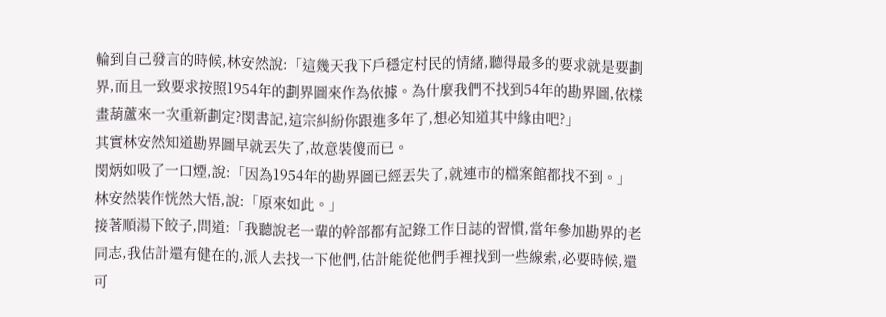輪到自己發言的時候,林安然說:「這幾天我下戶穩定村民的情緒,聽得最多的要求就是要劃界,而且一致要求按照1954年的劃界圖來作為依據。為什麼我們不找到54年的勘界圖,依樣畫葫蘆來一次重新劃定?閔書記,這宗糾紛你跟進多年了,想必知道其中緣由吧?」
其實林安然知道勘界圖早就丟失了,故意裝傻而已。
閔炳如吸了一口煙,說:「因為1954年的勘界圖已經丟失了,就連市的檔案館都找不到。」
林安然裝作恍然大悟,說:「原來如此。」
接著順湯下餃子,問道:「我聽說老一輩的幹部都有記錄工作日誌的習慣,當年參加勘界的老同志,我估計還有健在的,派人去找一下他們,估計能從他們手裡找到一些線索,必要時候,還可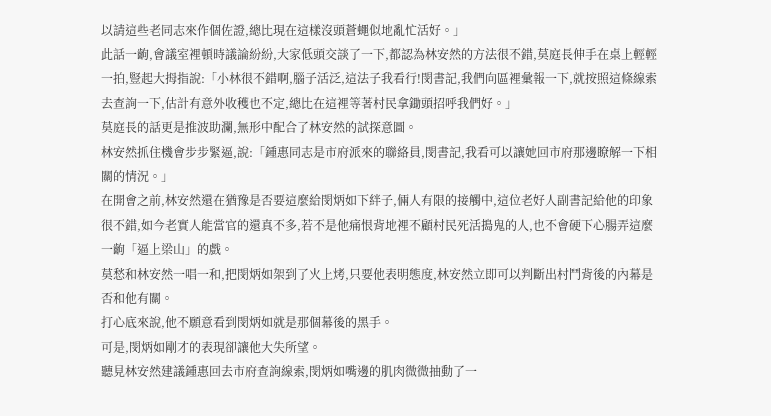以請這些老同志來作個佐證,總比現在這樣沒頭蒼蠅似地亂忙活好。」
此話一齣,會議室裡頓時議論紛紛,大家低頭交談了一下,都認為林安然的方法很不錯,莫庭長伸手在桌上輕輕一拍,豎起大拇指說:「小林很不錯啊,腦子活泛,這法子我看行!閔書記,我們向區裡彙報一下,就按照這條線索去查詢一下,估計有意外收穫也不定,總比在這裡等著村民拿鋤頭招呼我們好。」
莫庭長的話更是推波助瀾,無形中配合了林安然的試探意圖。
林安然抓住機會步步緊逼,說:「鍾惠同志是市府派來的聯絡員,閔書記,我看可以讓她回市府那邊瞭解一下相關的情況。」
在開會之前,林安然還在猶豫是否要這麼給閔炳如下絆子,倆人有限的接觸中,這位老好人副書記給他的印象很不錯,如今老實人能當官的還真不多,若不是他痛恨背地裡不顧村民死活搗鬼的人,也不會硬下心腸弄這麼一齣「逼上梁山」的戲。
莫愁和林安然一唱一和,把閔炳如架到了火上烤,只要他表明態度,林安然立即可以判斷出村鬥背後的內幕是否和他有關。
打心底來說,他不願意看到閔炳如就是那個幕後的黑手。
可是,閔炳如剛才的表現卻讓他大失所望。
聽見林安然建議鍾惠回去市府查詢線索,閔炳如嘴邊的肌肉微微抽動了一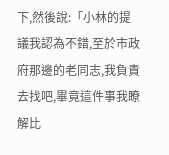下,然後說:「小林的提議我認為不錯,至於市政府那邊的老同志,我負責去找吧,畢竟這件事我瞭解比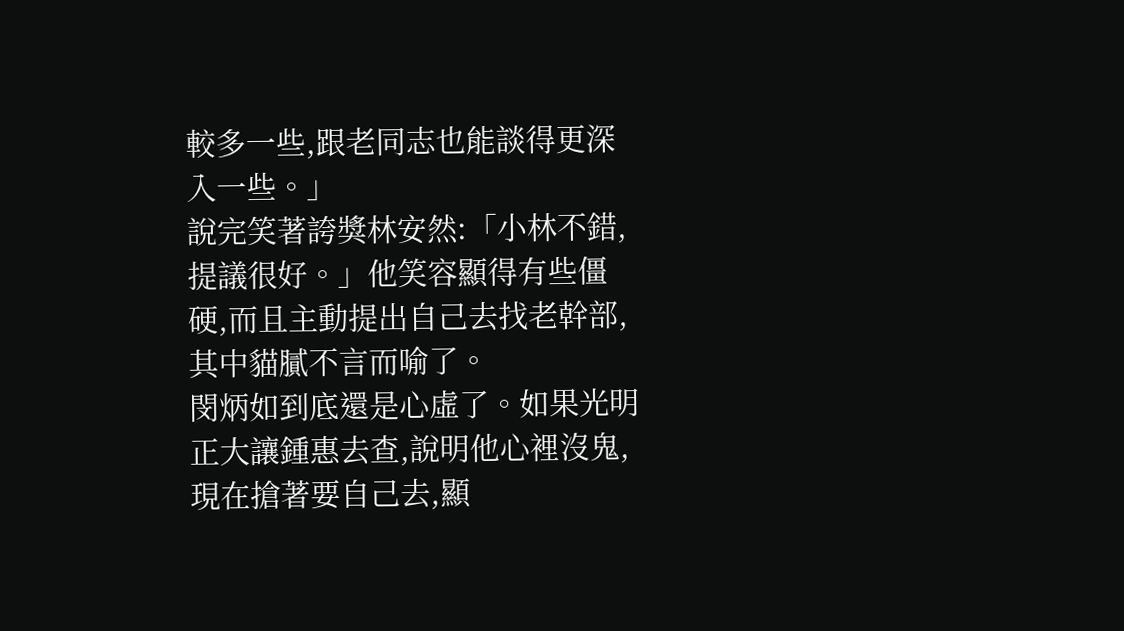較多一些,跟老同志也能談得更深入一些。」
說完笑著誇獎林安然:「小林不錯,提議很好。」他笑容顯得有些僵硬,而且主動提出自己去找老幹部,其中貓膩不言而喻了。
閔炳如到底還是心虛了。如果光明正大讓鍾惠去查,說明他心裡沒鬼,現在搶著要自己去,顯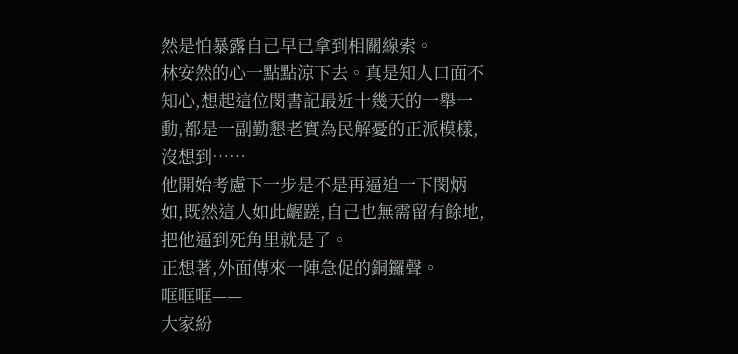然是怕暴露自己早已拿到相關線索。
林安然的心一點點涼下去。真是知人口面不知心,想起這位閔書記最近十幾天的一舉一動,都是一副勤懇老實為民解憂的正派模樣,沒想到……
他開始考慮下一步是不是再逼迫一下閔炳如,既然這人如此齷蹉,自己也無需留有餘地,把他逼到死角里就是了。
正想著,外面傳來一陣急促的銅鑼聲。
哐哐哐——
大家紛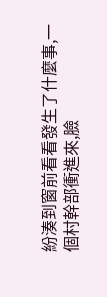紛湊到窗前看看發生了什麼事,一個村幹部衝進來,臉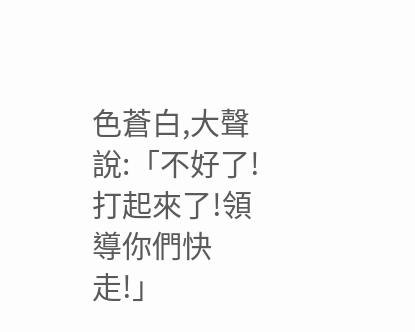色蒼白,大聲說:「不好了!打起來了!領導你們快走!」